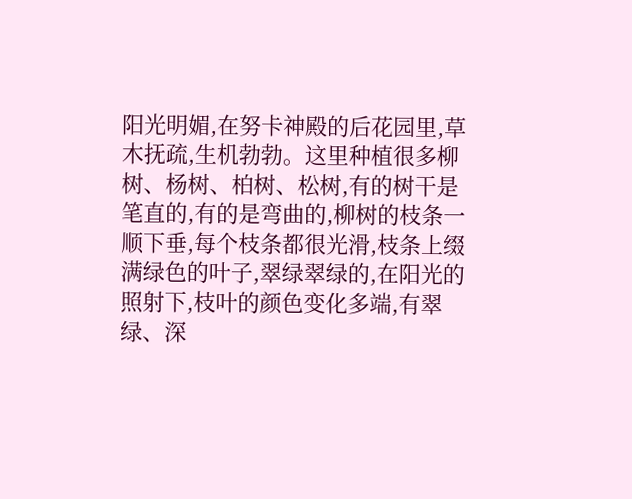阳光明媚,在努卡神殿的后花园里,草木抚疏,生机勃勃。这里种植很多柳树、杨树、柏树、松树,有的树干是笔直的,有的是弯曲的,柳树的枝条一顺下垂,每个枝条都很光滑,枝条上缀满绿色的叶子,翠绿翠绿的,在阳光的照射下,枝叶的颜色变化多端,有翠绿、深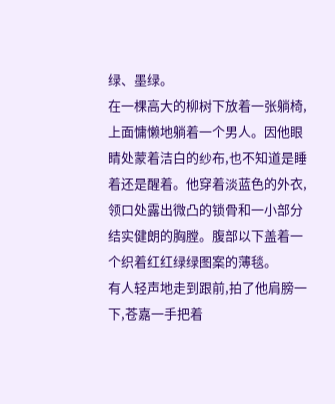绿、墨绿。
在一棵高大的柳树下放着一张躺椅,上面慵懒地躺着一个男人。因他眼睛处蒙着洁白的纱布,也不知道是睡着还是醒着。他穿着淡蓝色的外衣,领口处露出微凸的锁骨和一小部分结实健朗的胸膛。腹部以下盖着一个织着红红绿绿图案的薄毯。
有人轻声地走到跟前,拍了他肩膀一下,苍嘉一手把着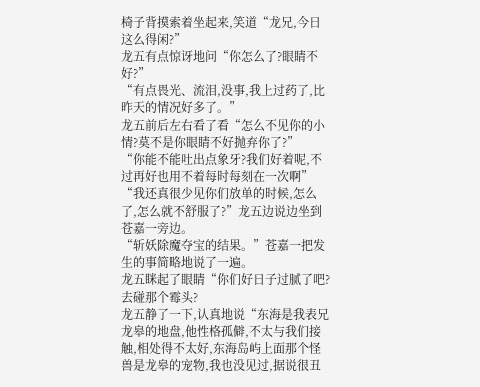椅子背摸索着坐起来,笑道“龙兄,今日这么得闲?”
龙五有点惊讶地问“你怎么了?眼睛不好?”
“有点畏光、流泪,没事,我上过药了,比昨天的情况好多了。”
龙五前后左右看了看“怎么不见你的小情?莫不是你眼睛不好抛弃你了?”
“你能不能吐出点象牙?我们好着呢,不过再好也用不着每时每刻在一次啊”
“我还真很少见你们放单的时候,怎么了,怎么就不舒服了?”龙五边说边坐到苍嘉一旁边。
“斩妖除魔夺宝的结果。”苍嘉一把发生的事简略地说了一遍。
龙五眯起了眼睛“你们好日子过腻了吧?去碰那个霉头?
龙五静了一下,认真地说“东海是我表兄龙皋的地盘,他性格孤僻,不太与我们接触,相处得不太好,东海岛屿上面那个怪兽是龙皋的宠物,我也没见过,据说很丑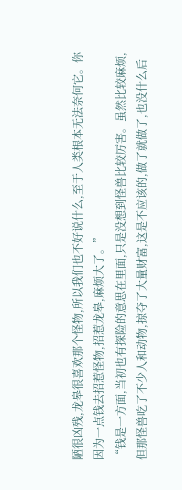陋很凶残,龙皋很喜欢那个怪物,所以我们也不好说什么,至于人类根本无法奈何它。你因为一点钱去招惹怪物,招惹龙皋,麻烦大了。”
“钱是一方面,当初也有探险的意思在里面,只是没想到怪兽比较厉害。虽然比较麻烦,但那怪兽吃了不少人和动物,掠夺了大量财富,这是不应该的,做了就做了,也没什么后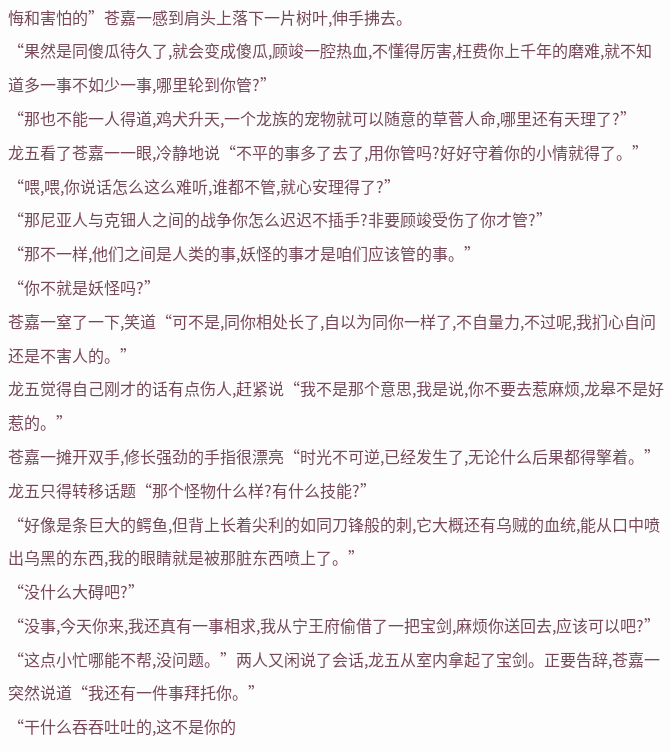悔和害怕的”苍嘉一感到肩头上落下一片树叶,伸手拂去。
“果然是同傻瓜待久了,就会变成傻瓜,顾竣一腔热血,不懂得厉害,枉费你上千年的磨难,就不知道多一事不如少一事,哪里轮到你管?”
“那也不能一人得道,鸡犬升天,一个龙族的宠物就可以随意的草菅人命,哪里还有天理了?”
龙五看了苍嘉一一眼,冷静地说“不平的事多了去了,用你管吗?好好守着你的小情就得了。”
“喂,喂,你说话怎么这么难听,谁都不管,就心安理得了?”
“那尼亚人与克钿人之间的战争你怎么迟迟不插手?非要顾竣受伤了你才管?”
“那不一样,他们之间是人类的事,妖怪的事才是咱们应该管的事。”
“你不就是妖怪吗?”
苍嘉一窒了一下,笑道“可不是,同你相处长了,自以为同你一样了,不自量力,不过呢,我扪心自问还是不害人的。”
龙五觉得自己刚才的话有点伤人,赶紧说“我不是那个意思,我是说,你不要去惹麻烦,龙皋不是好惹的。”
苍嘉一摊开双手,修长强劲的手指很漂亮“时光不可逆,已经发生了,无论什么后果都得擎着。”
龙五只得转移话题“那个怪物什么样?有什么技能?”
“好像是条巨大的鳄鱼,但背上长着尖利的如同刀锋般的刺,它大概还有乌贼的血统,能从口中喷出乌黑的东西,我的眼睛就是被那脏东西喷上了。”
“没什么大碍吧?”
“没事,今天你来,我还真有一事相求,我从宁王府偷借了一把宝剑,麻烦你送回去,应该可以吧?”
“这点小忙哪能不帮,没问题。”两人又闲说了会话,龙五从室内拿起了宝剑。正要告辞,苍嘉一突然说道“我还有一件事拜托你。”
“干什么吞吞吐吐的,这不是你的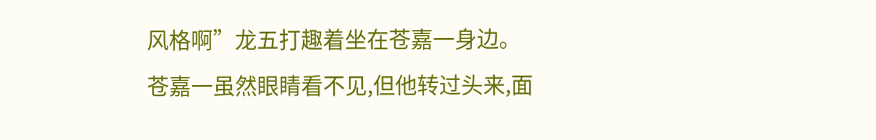风格啊”龙五打趣着坐在苍嘉一身边。
苍嘉一虽然眼睛看不见,但他转过头来,面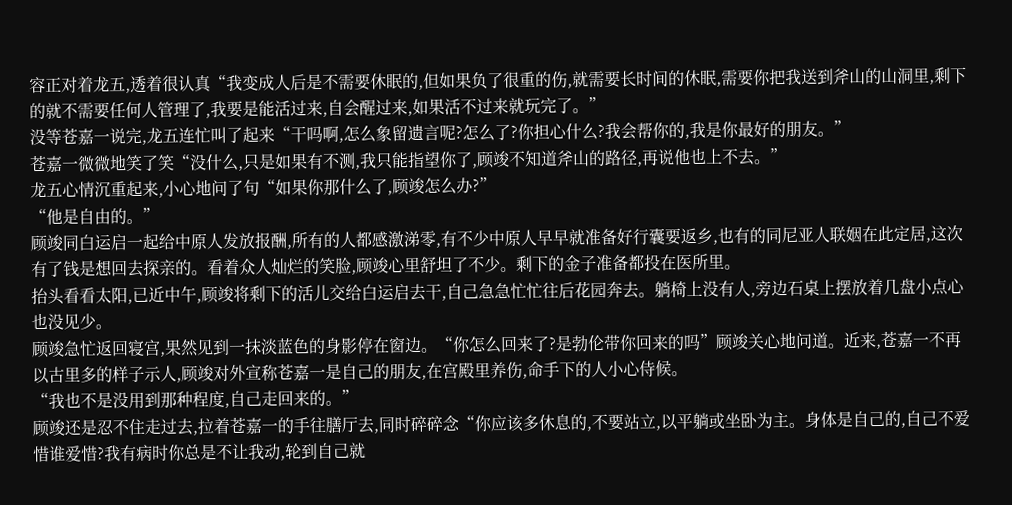容正对着龙五,透着很认真“我变成人后是不需要休眠的,但如果负了很重的伤,就需要长时间的休眠,需要你把我送到斧山的山洞里,剩下的就不需要任何人管理了,我要是能活过来,自会醒过来,如果活不过来就玩完了。”
没等苍嘉一说完,龙五连忙叫了起来“干吗啊,怎么象留遗言呢?怎么了?你担心什么?我会帮你的,我是你最好的朋友。”
苍嘉一微微地笑了笑“没什么,只是如果有不测,我只能指望你了,顾竣不知道斧山的路径,再说他也上不去。”
龙五心情沉重起来,小心地问了句“如果你那什么了,顾竣怎么办?”
“他是自由的。”
顾竣同白运启一起给中原人发放报酬,所有的人都感激涕零,有不少中原人早早就准备好行囊要返乡,也有的同尼亚人联姻在此定居,这次有了钱是想回去探亲的。看着众人灿烂的笑脸,顾竣心里舒坦了不少。剩下的金子准备都投在医所里。
抬头看看太阳,已近中午,顾竣将剩下的活儿交给白运启去干,自己急急忙忙往后花园奔去。躺椅上没有人,旁边石桌上摆放着几盘小点心也没见少。
顾竣急忙返回寝宫,果然见到一抹淡蓝色的身影停在窗边。“你怎么回来了?是勃伦带你回来的吗”顾竣关心地问道。近来,苍嘉一不再以古里多的样子示人,顾竣对外宣称苍嘉一是自己的朋友,在宫殿里养伤,命手下的人小心侍候。
“我也不是没用到那种程度,自己走回来的。”
顾竣还是忍不住走过去,拉着苍嘉一的手往膳厅去,同时碎碎念“你应该多休息的,不要站立,以平躺或坐卧为主。身体是自己的,自己不爱惜谁爱惜?我有病时你总是不让我动,轮到自己就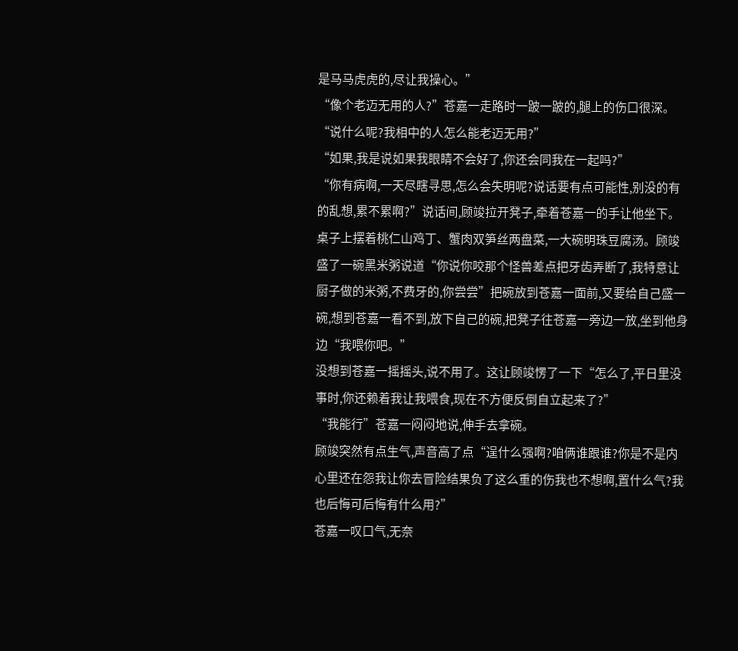是马马虎虎的,尽让我操心。”
“像个老迈无用的人?”苍嘉一走路时一跛一跛的,腿上的伤口很深。
“说什么呢?我相中的人怎么能老迈无用?”
“如果,我是说如果我眼睛不会好了,你还会同我在一起吗?”
“你有病啊,一天尽瞎寻思,怎么会失明呢?说话要有点可能性,别没的有的乱想,累不累啊?”说话间,顾竣拉开凳子,牵着苍嘉一的手让他坐下。
桌子上摆着桃仁山鸡丁、蟹肉双笋丝两盘菜,一大碗明珠豆腐汤。顾竣盛了一碗黑米粥说道“你说你咬那个怪兽差点把牙齿弄断了,我特意让厨子做的米粥,不费牙的,你尝尝”把碗放到苍嘉一面前,又要给自己盛一碗,想到苍嘉一看不到,放下自己的碗,把凳子往苍嘉一旁边一放,坐到他身边“我喂你吧。”
没想到苍嘉一摇摇头,说不用了。这让顾竣愣了一下“怎么了,平日里没事时,你还赖着我让我喂食,现在不方便反倒自立起来了?”
“我能行”苍嘉一闷闷地说,伸手去拿碗。
顾竣突然有点生气,声音高了点“逞什么强啊?咱俩谁跟谁?你是不是内心里还在怨我让你去冒险结果负了这么重的伤我也不想啊,置什么气?我也后悔可后悔有什么用?”
苍嘉一叹口气,无奈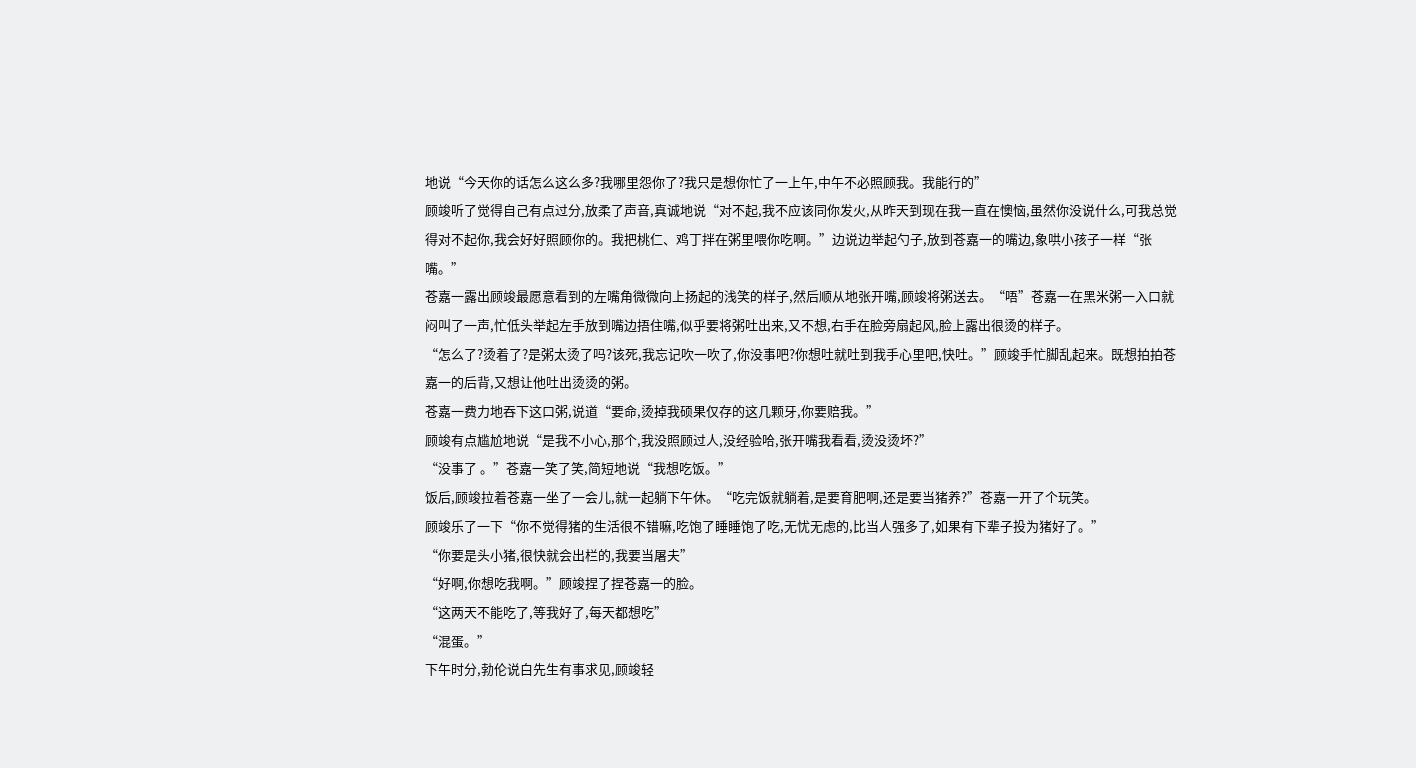地说“今天你的话怎么这么多?我哪里怨你了?我只是想你忙了一上午,中午不必照顾我。我能行的”
顾竣听了觉得自己有点过分,放柔了声音,真诚地说“对不起,我不应该同你发火,从昨天到现在我一直在懊恼,虽然你没说什么,可我总觉得对不起你,我会好好照顾你的。我把桃仁、鸡丁拌在粥里喂你吃啊。”边说边举起勺子,放到苍嘉一的嘴边,象哄小孩子一样“张嘴。”
苍嘉一露出顾竣最愿意看到的左嘴角微微向上扬起的浅笑的样子,然后顺从地张开嘴,顾竣将粥送去。“唔”苍嘉一在黑米粥一入口就闷叫了一声,忙低头举起左手放到嘴边捂住嘴,似乎要将粥吐出来,又不想,右手在脸旁扇起风,脸上露出很烫的样子。
“怎么了?烫着了?是粥太烫了吗?该死,我忘记吹一吹了,你没事吧?你想吐就吐到我手心里吧,快吐。”顾竣手忙脚乱起来。既想拍拍苍嘉一的后背,又想让他吐出烫烫的粥。
苍嘉一费力地吞下这口粥,说道“要命,烫掉我硕果仅存的这几颗牙,你要赔我。”
顾竣有点尴尬地说“是我不小心,那个,我没照顾过人,没经验哈,张开嘴我看看,烫没烫坏?”
“没事了 。”苍嘉一笑了笑,简短地说“我想吃饭。”
饭后,顾竣拉着苍嘉一坐了一会儿,就一起躺下午休。“吃完饭就躺着,是要育肥啊,还是要当猪养?”苍嘉一开了个玩笑。
顾竣乐了一下“你不觉得猪的生活很不错嘛,吃饱了睡睡饱了吃,无忧无虑的,比当人强多了,如果有下辈子投为猪好了。”
“你要是头小猪,很快就会出栏的,我要当屠夫”
“好啊,你想吃我啊。”顾竣捏了捏苍嘉一的脸。
“这两天不能吃了,等我好了,每天都想吃”
“混蛋。”
下午时分,勃伦说白先生有事求见,顾竣轻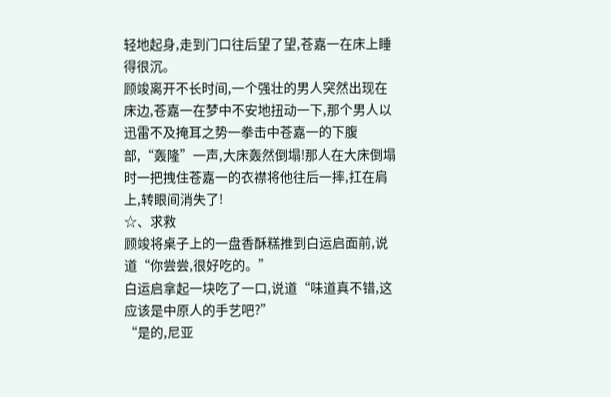轻地起身,走到门口往后望了望,苍嘉一在床上睡得很沉。
顾竣离开不长时间,一个强壮的男人突然出现在床边,苍嘉一在梦中不安地扭动一下,那个男人以迅雷不及掩耳之势一拳击中苍嘉一的下腹部,“轰隆”一声,大床轰然倒塌!那人在大床倒塌时一把拽住苍嘉一的衣襟将他往后一摔,扛在肩上,转眼间消失了!
☆、求救
顾竣将桌子上的一盘香酥糕推到白运启面前,说道“你尝尝,很好吃的。”
白运启拿起一块吃了一口,说道“味道真不错,这应该是中原人的手艺吧?”
“是的,尼亚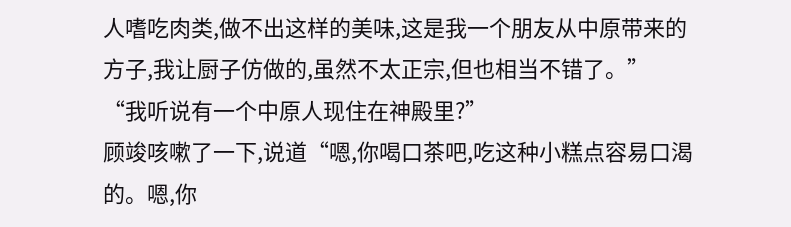人嗜吃肉类,做不出这样的美味,这是我一个朋友从中原带来的方子,我让厨子仿做的,虽然不太正宗,但也相当不错了。”
“我听说有一个中原人现住在神殿里?”
顾竣咳嗽了一下,说道“嗯,你喝口茶吧,吃这种小糕点容易口渴的。嗯,你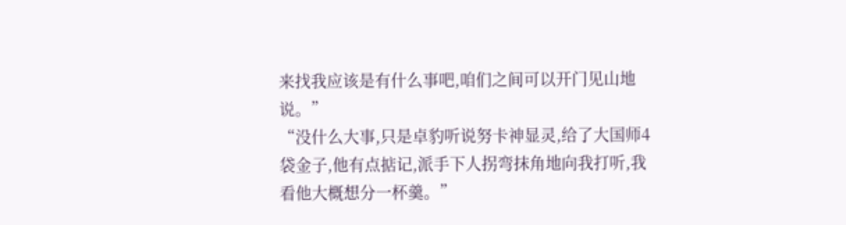来找我应该是有什么事吧,咱们之间可以开门见山地说。”
“没什么大事,只是卓豹听说努卡神显灵,给了大国师4袋金子,他有点掂记,派手下人拐弯抹角地向我打听,我看他大概想分一杯羹。”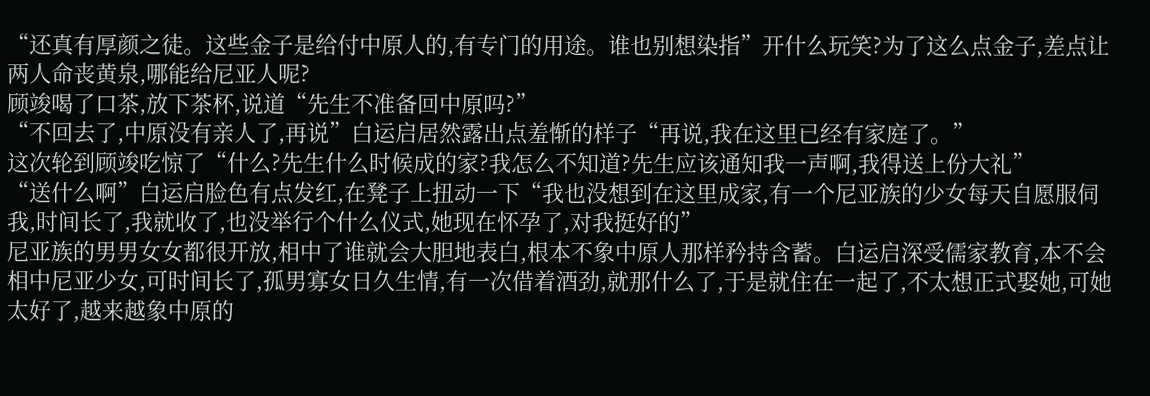“还真有厚颜之徒。这些金子是给付中原人的,有专门的用途。谁也别想染指”开什么玩笑?为了这么点金子,差点让两人命丧黄泉,哪能给尼亚人呢?
顾竣喝了口茶,放下茶杯,说道“先生不准备回中原吗?”
“不回去了,中原没有亲人了,再说”白运启居然露出点羞惭的样子“再说,我在这里已经有家庭了。”
这次轮到顾竣吃惊了“什么?先生什么时候成的家?我怎么不知道?先生应该通知我一声啊,我得送上份大礼”
“送什么啊”白运启脸色有点发红,在凳子上扭动一下“我也没想到在这里成家,有一个尼亚族的少女每天自愿服伺我,时间长了,我就收了,也没举行个什么仪式,她现在怀孕了,对我挺好的”
尼亚族的男男女女都很开放,相中了谁就会大胆地表白,根本不象中原人那样矜持含蓄。白运启深受儒家教育,本不会相中尼亚少女,可时间长了,孤男寡女日久生情,有一次借着酒劲,就那什么了,于是就住在一起了,不太想正式娶她,可她太好了,越来越象中原的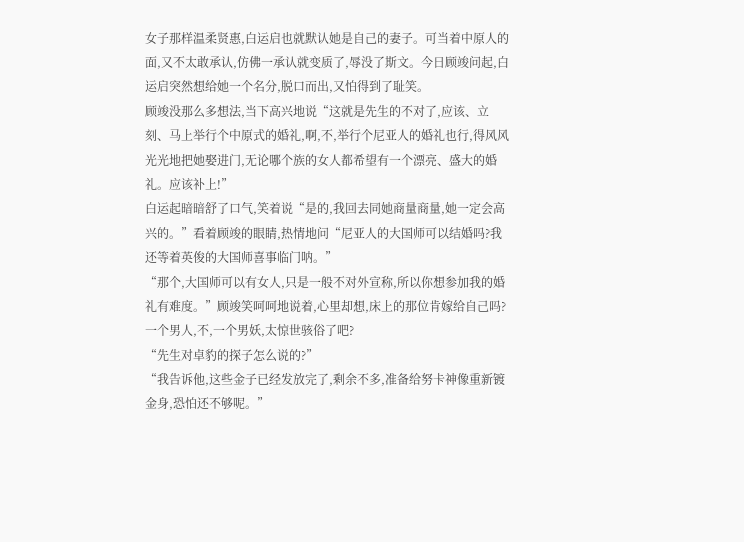女子那样温柔贤惠,白运启也就默认她是自己的妻子。可当着中原人的面,又不太敢承认,仿佛一承认就变质了,辱没了斯文。今日顾竣问起,白运启突然想给她一个名分,脱口而出,又怕得到了耻笑。
顾竣没那么多想法,当下高兴地说“这就是先生的不对了,应该、立刻、马上举行个中原式的婚礼,啊,不,举行个尼亚人的婚礼也行,得风风光光地把她娶进门,无论哪个族的女人都希望有一个漂亮、盛大的婚礼。应该补上!”
白运起暗暗舒了口气,笑着说“是的,我回去同她商量商量,她一定会高兴的。”看着顾竣的眼睛,热情地问“尼亚人的大国师可以结婚吗?我还等着英俊的大国师喜事临门呐。”
“那个,大国师可以有女人,只是一般不对外宣称,所以你想参加我的婚礼有难度。”顾竣笑呵呵地说着,心里却想,床上的那位肯嫁给自己吗?一个男人,不,一个男妖,太惊世骇俗了吧?
“先生对卓豹的探子怎么说的?”
“我告诉他,这些金子已经发放完了,剩余不多,准备给努卡神像重新镀金身,恐怕还不够呢。”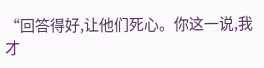“回答得好,让他们死心。你这一说,我才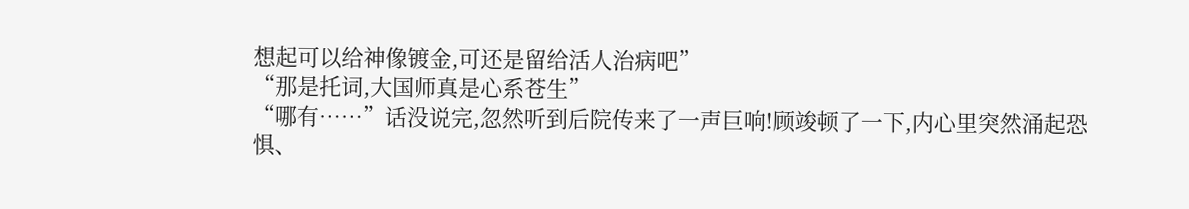想起可以给神像镀金,可还是留给活人治病吧”
“那是托词,大国师真是心系苍生”
“哪有……”话没说完,忽然听到后院传来了一声巨响!顾竣顿了一下,内心里突然涌起恐惧、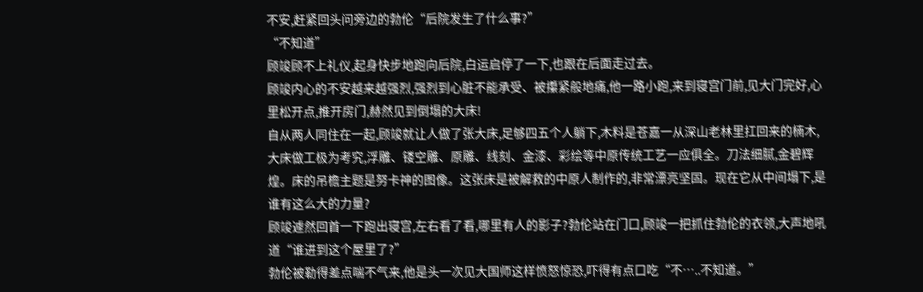不安,赶紧回头问旁边的勃伦“后院发生了什么事?”
“不知道”
顾竣顾不上礼仪,起身快步地跑向后院,白运启停了一下,也跟在后面走过去。
顾竣内心的不安越来越强烈,强烈到心脏不能承受、被攥紧般地痛,他一路小跑,来到寝宫门前,见大门完好,心里松开点,推开房门,赫然见到倒塌的大床!
自从两人同住在一起,顾竣就让人做了张大床,足够四五个人躺下,木料是苍嘉一从深山老林里扛回来的楠木,大床做工极为考究,浮雕、镂空雕、原雕、线刻、金漆、彩绘等中原传统工艺一应俱全。刀法细腻,金碧辉煌。床的吊檐主题是努卡神的图像。这张床是被解救的中原人制作的,非常漂亮坚固。现在它从中间塌下,是谁有这么大的力量?
顾竣遽然回首一下跑出寝宫,左右看了看,哪里有人的影子?勃伦站在门口,顾竣一把抓住勃伦的衣领,大声地吼道“谁进到这个屋里了?”
勃伦被勒得差点喘不气来,他是头一次见大国师这样愤怒惊恐,吓得有点口吃“不…..不知道。”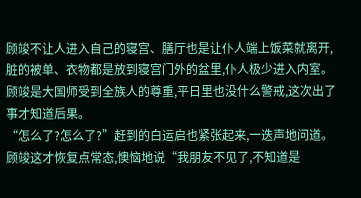顾竣不让人进入自己的寝宫、膳厅也是让仆人端上饭菜就离开,脏的被单、衣物都是放到寝宫门外的盆里,仆人极少进入内室。顾竣是大国师受到全族人的尊重,平日里也没什么警戒,这次出了事才知道后果。
“怎么了?怎么了?”赶到的白运启也紧张起来,一迭声地问道。
顾竣这才恢复点常态,懊恼地说“我朋友不见了,不知道是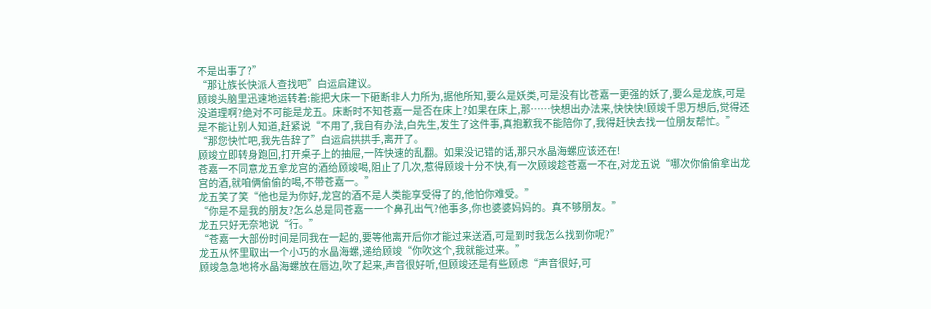不是出事了?”
“那让族长快派人查找吧”白运启建议。
顾竣头脑里迅速地运转着:能把大床一下砸断非人力所为,据他所知,要么是妖类,可是没有比苍嘉一更强的妖了,要么是龙族,可是没道理啊?绝对不可能是龙五。床断时不知苍嘉一是否在床上?如果在床上,那……快想出办法来,快快快!顾竣千思万想后,觉得还是不能让别人知道,赶紧说“不用了,我自有办法,白先生,发生了这件事,真抱歉我不能陪你了,我得赶快去找一位朋友帮忙。”
“那您快忙吧,我先告辞了”白运启拱拱手,离开了。
顾竣立即转身跑回,打开桌子上的抽屉,一阵快速的乱翻。如果没记错的话,那只水晶海螺应该还在!
苍嘉一不同意龙五拿龙宫的酒给顾竣喝,阻止了几次,惹得顾竣十分不快,有一次顾竣趁苍嘉一不在,对龙五说“哪次你偷偷拿出龙宫的酒,就咱俩偷偷的喝,不带苍嘉一。”
龙五笑了笑“他也是为你好,龙宫的酒不是人类能享受得了的,他怕你难受。”
“你是不是我的朋友?怎么总是同苍嘉一一个鼻孔出气?他事多,你也婆婆妈妈的。真不够朋友。”
龙五只好无奈地说“行。”
“苍嘉一大部份时间是同我在一起的,要等他离开后你才能过来送酒,可是到时我怎么找到你呢?”
龙五从怀里取出一个小巧的水晶海螺,递给顾竣“你吹这个,我就能过来。”
顾竣急急地将水晶海螺放在唇边,吹了起来,声音很好听,但顾竣还是有些顾虑“声音很好,可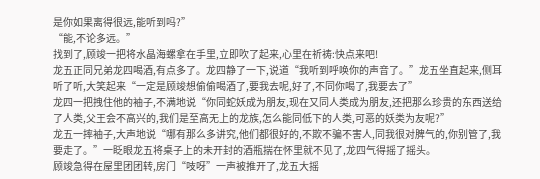是你如果离得很远,能听到吗?”
“能,不论多远。”
找到了,顾竣一把将水晶海螺拿在手里,立即吹了起来,心里在祈祷:快点来吧!
龙五正同兄弟龙四喝酒,有点多了。龙四静了一下,说道“我听到呼唤你的声音了。”龙五坐直起来,侧耳听了听,大笑起来“一定是顾竣想偷偷喝酒了,要我去呢,好了,不同你喝了,我要去了”
龙四一把拽住他的袖子,不满地说“你同蛇妖成为朋友,现在又同人类成为朋友,还把那么珍贵的东西送给了人类,父王会不高兴的,我们是至高无上的龙族,怎么能同低下的人类,可恶的妖类为友呢?”
龙五一摔袖子,大声地说“哪有那么多讲究,他们都很好的,不欺不骗不害人,同我很对脾气的,你别管了,我要走了。”一眨眼龙五将桌子上的未开封的酒瓶揣在怀里就不见了,龙四气得摇了摇头。
顾竣急得在屋里团团转,房门“吱呀”一声被推开了,龙五大摇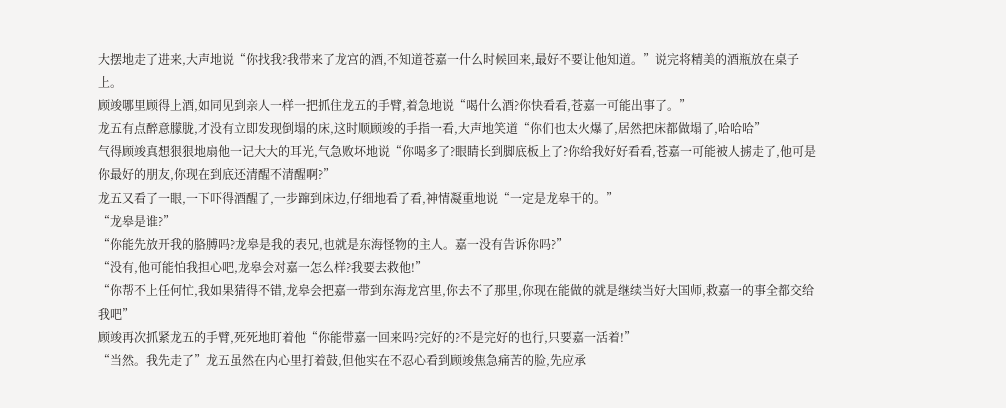大摆地走了进来,大声地说“你找我?我带来了龙宫的酒,不知道苍嘉一什么时候回来,最好不要让他知道。”说完将精美的酒瓶放在桌子上。
顾竣哪里顾得上酒,如同见到亲人一样一把抓住龙五的手臂,着急地说“喝什么酒?你快看看,苍嘉一可能出事了。”
龙五有点醉意朦胧,才没有立即发现倒塌的床,这时顺顾竣的手指一看,大声地笑道“你们也太火爆了,居然把床都做塌了,哈哈哈”
气得顾竣真想狠狠地扇他一记大大的耳光,气急败坏地说“你喝多了?眼睛长到脚底板上了?你给我好好看看,苍嘉一可能被人掳走了,他可是你最好的朋友,你现在到底还清醒不清醒啊?”
龙五又看了一眼,一下吓得酒醒了,一步蹿到床边,仔细地看了看,神情凝重地说“一定是龙皋干的。”
“龙皋是谁?”
“你能先放开我的胳膊吗?龙皋是我的表兄,也就是东海怪物的主人。嘉一没有告诉你吗?”
“没有,他可能怕我担心吧,龙皋会对嘉一怎么样?我要去救他!”
“你帮不上任何忙,我如果猜得不错,龙皋会把嘉一带到东海龙宫里,你去不了那里,你现在能做的就是继续当好大国师,救嘉一的事全都交给我吧”
顾竣再次抓紧龙五的手臂,死死地盯着他“你能带嘉一回来吗?完好的?不是完好的也行,只要嘉一活着!”
“当然。我先走了”龙五虽然在内心里打着鼓,但他实在不忍心看到顾竣焦急痛苦的脸,先应承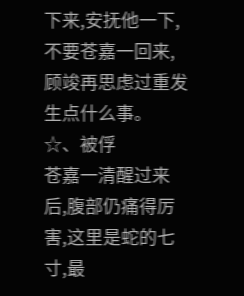下来,安抚他一下,不要苍嘉一回来,顾竣再思虑过重发生点什么事。
☆、被俘
苍嘉一清醒过来后,腹部仍痛得厉害,这里是蛇的七寸,最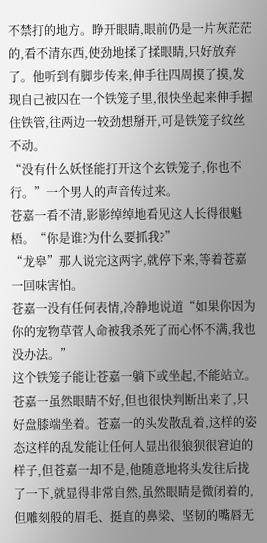不禁打的地方。睁开眼睛,眼前仍是一片灰茫茫的,看不清东西,使劲地揉了揉眼睛,只好放弃了。他听到有脚步传来,伸手往四周摸了摸,发现自己被囚在一个铁笼子里,很快坐起来伸手握住铁管,往两边一较劲想掰开,可是铁笼子纹丝不动。
“没有什么妖怪能打开这个玄铁笼子,你也不行。”一个男人的声音传过来。
苍嘉一看不清,影影绰绰地看见这人长得很魁梧。“你是谁?为什么要抓我?”
“龙皋”那人说完这两字,就停下来,等着苍嘉一回味害怕。
苍嘉一没有任何表情,冷静地说道“如果你因为你的宠物草菅人命被我杀死了而心怀不满,我也没办法。”
这个铁笼子能让苍嘉一躺下或坐起,不能站立。苍嘉一虽然眼睛不好,但也很快判断出来了,只好盘膝端坐着。苍嘉一的头发散乱着,这样的姿态这样的乱发能让任何人显出很狼狈很窘迫的样子,但苍嘉一却不是,他随意地将头发往后拢了一下,就显得非常自然,虽然眼睛是微闭着的,但雕刻般的眉毛、挺直的鼻梁、坚韧的嘴唇无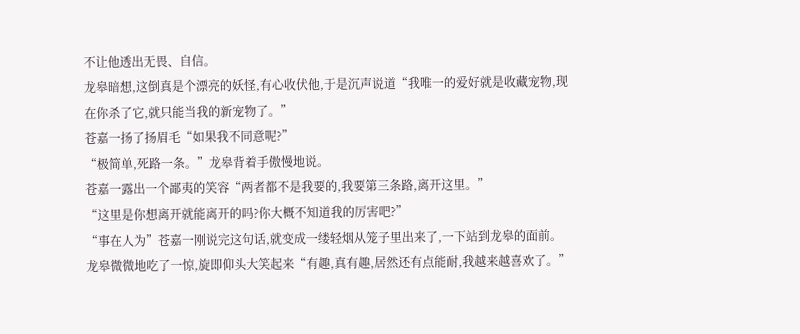不让他透出无畏、自信。
龙皋暗想,这倒真是个漂亮的妖怪,有心收伏他,于是沉声说道“我唯一的爱好就是收藏宠物,现在你杀了它,就只能当我的新宠物了。”
苍嘉一扬了扬眉毛“如果我不同意呢?”
“极简单,死路一条。”龙皋背着手傲慢地说。
苍嘉一露出一个鄙夷的笑容“两者都不是我要的,我要第三条路,离开这里。”
“这里是你想离开就能离开的吗?你大概不知道我的厉害吧?”
“事在人为”苍嘉一刚说完这句话,就变成一缕轻烟从笼子里出来了,一下站到龙皋的面前。
龙皋微微地吃了一惊,旋即仰头大笑起来“有趣,真有趣,居然还有点能耐,我越来越喜欢了。”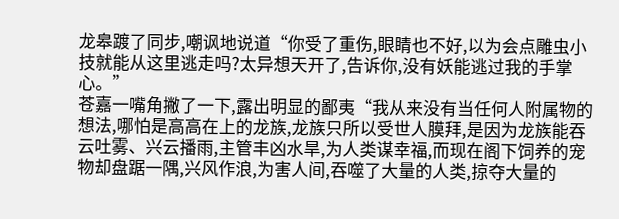龙皋踱了同步,嘲讽地说道“你受了重伤,眼睛也不好,以为会点雕虫小技就能从这里逃走吗?太异想天开了,告诉你,没有妖能逃过我的手掌心。”
苍嘉一嘴角撇了一下,露出明显的鄙夷“我从来没有当任何人附属物的想法,哪怕是高高在上的龙族,龙族只所以受世人膜拜,是因为龙族能吞云吐雾、兴云播雨,主管丰凶水旱,为人类谋幸福,而现在阁下饲养的宠物却盘踞一隅,兴风作浪,为害人间,吞噬了大量的人类,掠夺大量的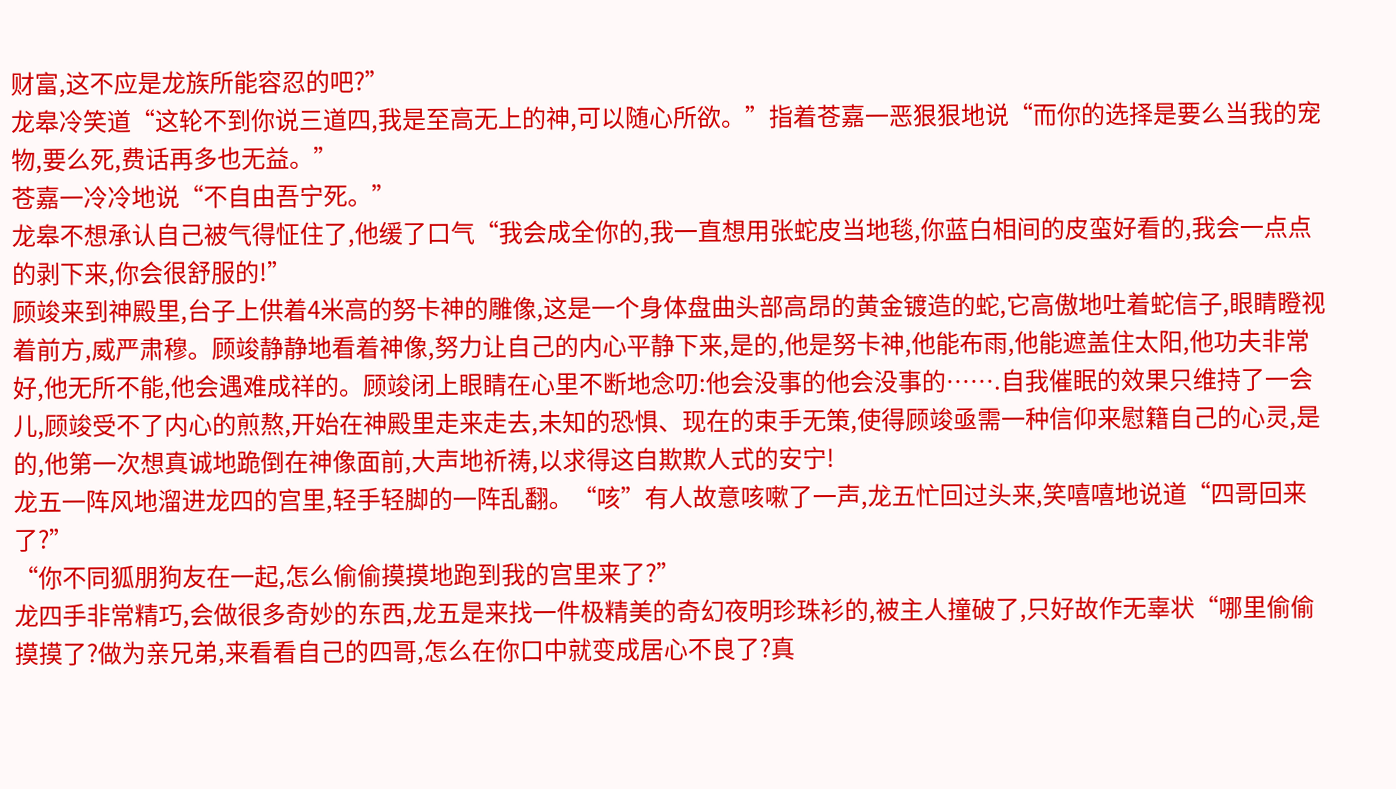财富,这不应是龙族所能容忍的吧?”
龙皋冷笑道“这轮不到你说三道四,我是至高无上的神,可以随心所欲。”指着苍嘉一恶狠狠地说“而你的选择是要么当我的宠物,要么死,费话再多也无益。”
苍嘉一冷冷地说“不自由吾宁死。”
龙皋不想承认自己被气得怔住了,他缓了口气“我会成全你的,我一直想用张蛇皮当地毯,你蓝白相间的皮蛮好看的,我会一点点的剥下来,你会很舒服的!”
顾竣来到神殿里,台子上供着4米高的努卡神的雕像,这是一个身体盘曲头部高昂的黄金镀造的蛇,它高傲地吐着蛇信子,眼睛瞪视着前方,威严肃穆。顾竣静静地看着神像,努力让自己的内心平静下来,是的,他是努卡神,他能布雨,他能遮盖住太阳,他功夫非常好,他无所不能,他会遇难成祥的。顾竣闭上眼睛在心里不断地念叨:他会没事的他会没事的…….自我催眠的效果只维持了一会儿,顾竣受不了内心的煎熬,开始在神殿里走来走去,未知的恐惧、现在的束手无策,使得顾竣亟需一种信仰来慰籍自己的心灵,是的,他第一次想真诚地跪倒在神像面前,大声地祈祷,以求得这自欺欺人式的安宁!
龙五一阵风地溜进龙四的宫里,轻手轻脚的一阵乱翻。“咳”有人故意咳嗽了一声,龙五忙回过头来,笑嘻嘻地说道“四哥回来了?”
“你不同狐朋狗友在一起,怎么偷偷摸摸地跑到我的宫里来了?”
龙四手非常精巧,会做很多奇妙的东西,龙五是来找一件极精美的奇幻夜明珍珠衫的,被主人撞破了,只好故作无辜状“哪里偷偷摸摸了?做为亲兄弟,来看看自己的四哥,怎么在你口中就变成居心不良了?真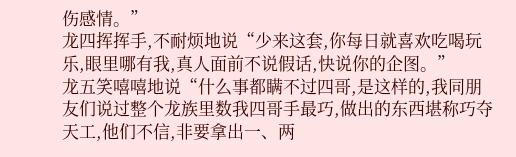伤感情。”
龙四挥挥手,不耐烦地说“少来这套,你每日就喜欢吃喝玩乐,眼里哪有我,真人面前不说假话,快说你的企图。”
龙五笑嘻嘻地说“什么事都瞒不过四哥,是这样的,我同朋友们说过整个龙族里数我四哥手最巧,做出的东西堪称巧夺天工,他们不信,非要拿出一、两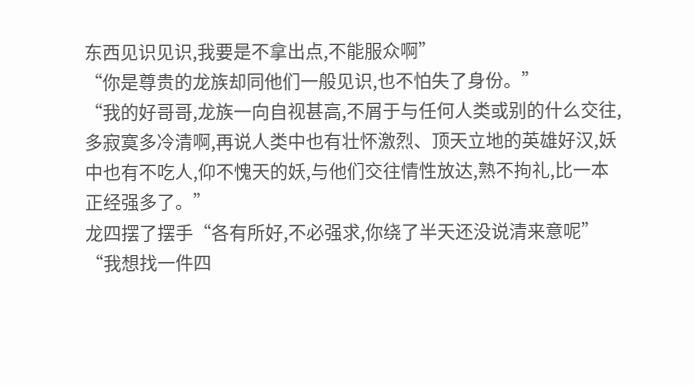东西见识见识,我要是不拿出点,不能服众啊”
“你是尊贵的龙族却同他们一般见识,也不怕失了身份。”
“我的好哥哥,龙族一向自视甚高,不屑于与任何人类或别的什么交往,多寂寞多冷清啊,再说人类中也有壮怀激烈、顶天立地的英雄好汉,妖中也有不吃人,仰不愧天的妖,与他们交往情性放达,熟不拘礼,比一本正经强多了。”
龙四摆了摆手“各有所好,不必强求,你绕了半天还没说清来意呢”
“我想找一件四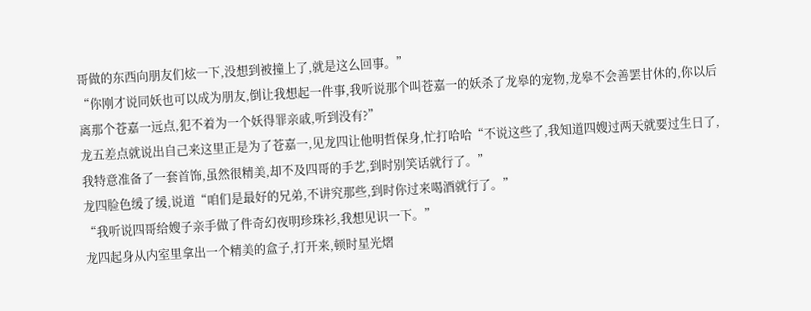哥做的东西向朋友们炫一下,没想到被撞上了,就是这么回事。”
“你刚才说同妖也可以成为朋友,倒让我想起一件事,我听说那个叫苍嘉一的妖杀了龙皋的宠物,龙皋不会善罢甘休的,你以后离那个苍嘉一远点,犯不着为一个妖得罪亲戚,听到没有?”
龙五差点就说出自己来这里正是为了苍嘉一,见龙四让他明哲保身,忙打哈哈“不说这些了,我知道四嫂过两天就要过生日了,我特意准备了一套首饰,虽然很精美,却不及四哥的手艺,到时别笑话就行了。”
龙四脸色缓了缓,说道“咱们是最好的兄弟,不讲究那些,到时你过来喝酒就行了。”
“我听说四哥给嫂子亲手做了件奇幻夜明珍珠衫,我想见识一下。”
龙四起身从内室里拿出一个精美的盒子,打开来,顿时星光熠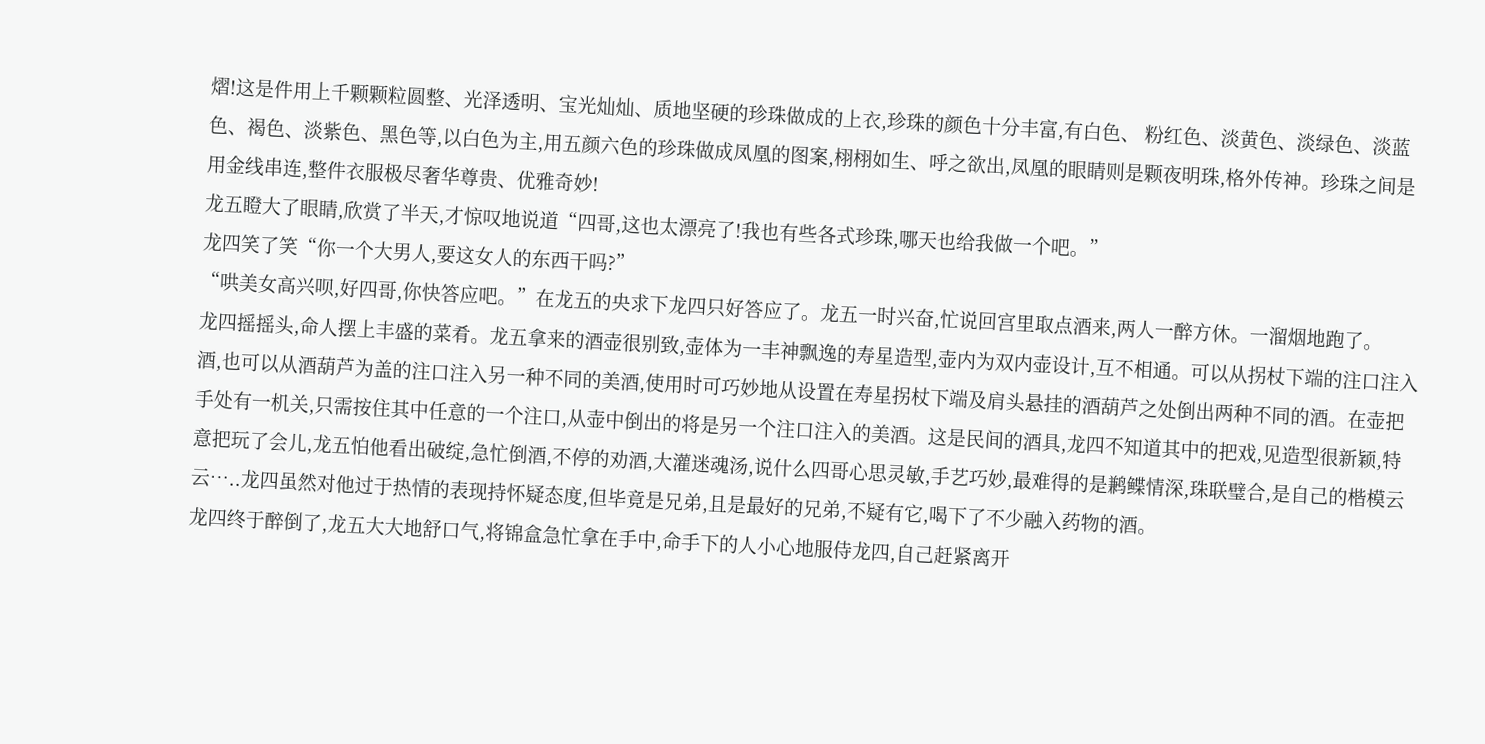熠!这是件用上千颗颗粒圆整、光泽透明、宝光灿灿、质地坚硬的珍珠做成的上衣,珍珠的颜色十分丰富,有白色、 粉红色、淡黄色、淡绿色、淡蓝色、褐色、淡紫色、黑色等,以白色为主,用五颜六色的珍珠做成凤凰的图案,栩栩如生、呼之欲出,凤凰的眼睛则是颗夜明珠,格外传神。珍珠之间是用金线串连,整件衣服极尽奢华尊贵、优雅奇妙!
龙五瞪大了眼睛,欣赏了半天,才惊叹地说道“四哥,这也太漂亮了!我也有些各式珍珠,哪天也给我做一个吧。”
龙四笑了笑“你一个大男人,要这女人的东西干吗?”
“哄美女高兴呗,好四哥,你快答应吧。”在龙五的央求下龙四只好答应了。龙五一时兴奋,忙说回宫里取点酒来,两人一醉方休。一溜烟地跑了。
龙四摇摇头,命人摆上丰盛的菜肴。龙五拿来的酒壶很别致,壶体为一丰神飘逸的寿星造型,壶内为双内壶设计,互不相通。可以从拐杖下端的注口注入酒,也可以从酒葫芦为盖的注口注入另一种不同的美酒,使用时可巧妙地从设置在寿星拐杖下端及肩头悬挂的酒葫芦之处倒出两种不同的酒。在壶把手处有一机关,只需按住其中任意的一个注口,从壶中倒出的将是另一个注口注入的美酒。这是民间的酒具,龙四不知道其中的把戏,见造型很新颖,特意把玩了会儿,龙五怕他看出破绽,急忙倒酒,不停的劝酒,大灌迷魂汤,说什么四哥心思灵敏,手艺巧妙,最难得的是鹣鲽情深,珠联璧合,是自己的楷模云云…..龙四虽然对他过于热情的表现持怀疑态度,但毕竟是兄弟,且是最好的兄弟,不疑有它,喝下了不少融入药物的酒。
龙四终于醉倒了,龙五大大地舒口气,将锦盒急忙拿在手中,命手下的人小心地服侍龙四,自己赶紧离开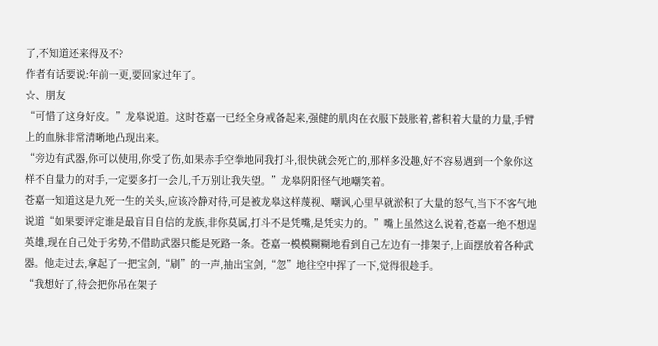了,不知道还来得及不?
作者有话要说:年前一更,要回家过年了。
☆、朋友
“可惜了这身好皮。”龙皋说道。这时苍嘉一已经全身戒备起来,强健的肌肉在衣服下鼓胀着,蓄积着大量的力量,手臂上的血脉非常清晰地凸现出来。
“旁边有武器,你可以使用,你受了伤,如果赤手空拳地同我打斗,很快就会死亡的,那样多没趣,好不容易遇到一个象你这样不自量力的对手,一定要多打一会儿,千万别让我失望。”龙皋阴阳怪气地嘲笑着。
苍嘉一知道这是九死一生的关头,应该冷静对待,可是被龙皋这样蔑视、嘲讽,心里早就淤积了大量的怒气,当下不客气地说道“如果要评定谁是最盲目自信的龙族,非你莫属,打斗不是凭嘴,是凭实力的。”嘴上虽然这么说着,苍嘉一绝不想逞英雄,现在自己处于劣势,不借助武器只能是死路一条。苍嘉一模模糊糊地看到自己左边有一排架子,上面摆放着各种武器。他走过去,拿起了一把宝剑,“刷”的一声,抽出宝剑,“忽”地往空中挥了一下,觉得很趁手。
“我想好了,待会把你吊在架子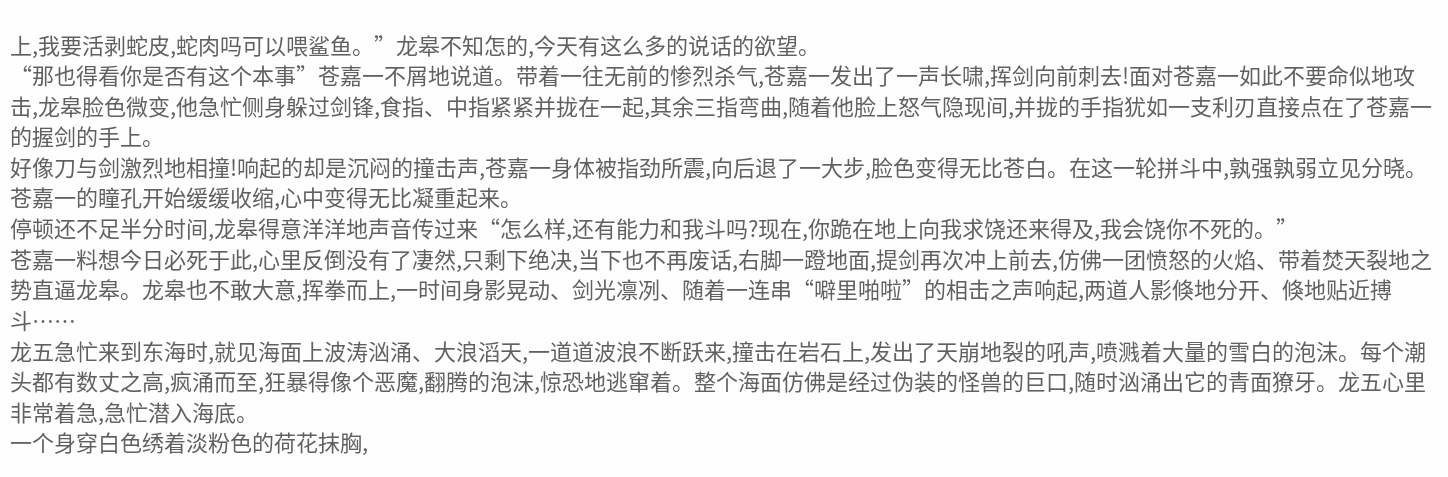上,我要活剥蛇皮,蛇肉吗可以喂鲨鱼。”龙皋不知怎的,今天有这么多的说话的欲望。
“那也得看你是否有这个本事”苍嘉一不屑地说道。带着一往无前的惨烈杀气,苍嘉一发出了一声长啸,挥剑向前刺去!面对苍嘉一如此不要命似地攻击,龙皋脸色微变,他急忙侧身躲过剑锋,食指、中指紧紧并拢在一起,其余三指弯曲,随着他脸上怒气隐现间,并拢的手指犹如一支利刃直接点在了苍嘉一的握剑的手上。
好像刀与剑激烈地相撞!响起的却是沉闷的撞击声,苍嘉一身体被指劲所震,向后退了一大步,脸色变得无比苍白。在这一轮拼斗中,孰强孰弱立见分晓。
苍嘉一的瞳孔开始缓缓收缩,心中变得无比凝重起来。
停顿还不足半分时间,龙皋得意洋洋地声音传过来“怎么样,还有能力和我斗吗?现在,你跪在地上向我求饶还来得及,我会饶你不死的。”
苍嘉一料想今日必死于此,心里反倒没有了凄然,只剩下绝决,当下也不再废话,右脚一蹬地面,提剑再次冲上前去,仿佛一团愤怒的火焰、带着焚天裂地之势直逼龙皋。龙皋也不敢大意,挥拳而上,一时间身影晃动、剑光凛冽、随着一连串“噼里啪啦”的相击之声响起,两道人影倏地分开、倏地贴近搏斗……
龙五急忙来到东海时,就见海面上波涛汹涌、大浪滔天,一道道波浪不断跃来,撞击在岩石上,发出了天崩地裂的吼声,喷溅着大量的雪白的泡沫。每个潮头都有数丈之高,疯涌而至,狂暴得像个恶魔,翻腾的泡沫,惊恐地逃窜着。整个海面仿佛是经过伪装的怪兽的巨口,随时汹涌出它的青面獠牙。龙五心里非常着急,急忙潜入海底。
一个身穿白色绣着淡粉色的荷花抹胸,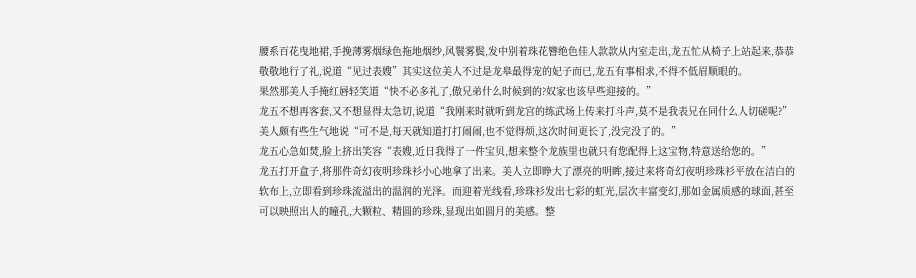腰系百花曳地裙,手挽薄雾烟绿色拖地烟纱,风鬟雾鬓,发中别着珠花簪绝色佳人款款从内室走出,龙五忙从椅子上站起来,恭恭敬敬地行了礼,说道“见过表嫂”其实这位美人不过是龙皋最得宠的妃子而已,龙五有事相求,不得不低眉顺眼的。
果然那美人手掩红唇轻笑道“快不必多礼了,傲兄弟什么时候到的?奴家也该早些迎接的。”
龙五不想再客套,又不想显得太急切,说道“我刚来时就听到龙宫的练武场上传来打斗声,莫不是我表兄在同什么人切磋呢?”
美人颇有些生气地说“可不是,每天就知道打打闹闹,也不觉得烦,这次时间更长了,没完没了的。”
龙五心急如焚,脸上挤出笑容“表嫂,近日我得了一件宝贝,想来整个龙族里也就只有您配得上这宝物,特意送给您的。”
龙五打开盒子,将那件奇幻夜明珍珠衫小心地拿了出来。美人立即睁大了漂亮的明眸,接过来将奇幻夜明珍珠衫平放在洁白的软布上,立即看到珍珠流溢出的温润的光泽。而迎着光线看,珍珠衫发出七彩的虹光,层次丰富变幻,那如金属质感的球面,甚至可以映照出人的瞳孔,大颗粒、精圆的珍珠,显现出如圆月的美感。整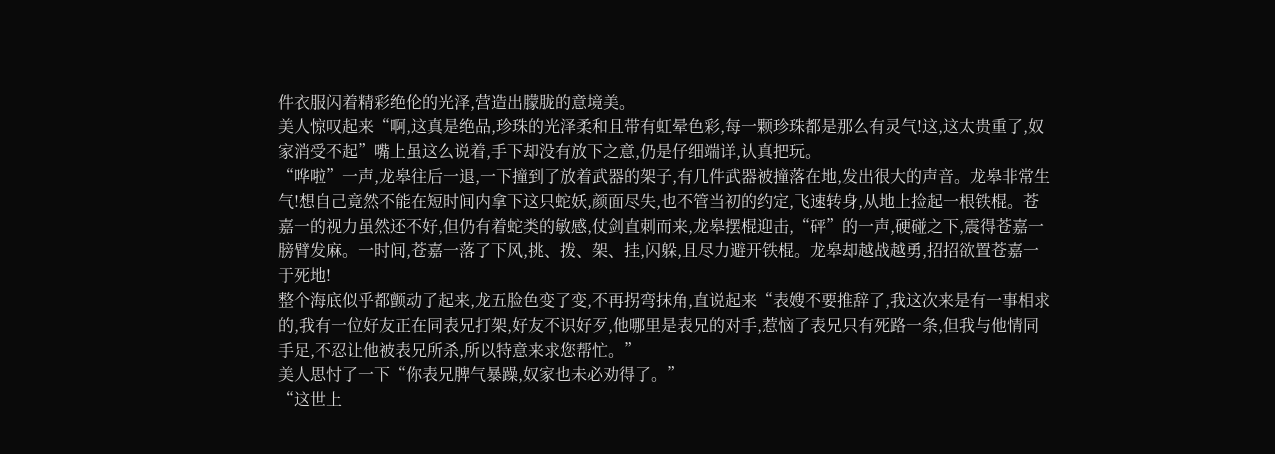件衣服闪着精彩绝伦的光泽,营造出朦胧的意境美。
美人惊叹起来“啊,这真是绝品,珍珠的光泽柔和且带有虹晕色彩,每一颗珍珠都是那么有灵气!这,这太贵重了,奴家消受不起”嘴上虽这么说着,手下却没有放下之意,仍是仔细端详,认真把玩。
“哗啦”一声,龙皋往后一退,一下撞到了放着武器的架子,有几件武器被撞落在地,发出很大的声音。龙皋非常生气!想自己竟然不能在短时间内拿下这只蛇妖,颜面尽失,也不管当初的约定,飞速转身,从地上捡起一根铁棍。苍嘉一的视力虽然还不好,但仍有着蛇类的敏感,仗剑直刺而来,龙皋摆棍迎击,“砰”的一声,硬碰之下,震得苍嘉一膀臂发麻。一时间,苍嘉一落了下风,挑、拨、架、挂,闪躲,且尽力避开铁棍。龙皋却越战越勇,招招欲置苍嘉一于死地!
整个海底似乎都颤动了起来,龙五脸色变了变,不再拐弯抹角,直说起来“表嫂不要推辞了,我这次来是有一事相求的,我有一位好友正在同表兄打架,好友不识好歹,他哪里是表兄的对手,惹恼了表兄只有死路一条,但我与他情同手足,不忍让他被表兄所杀,所以特意来求您帮忙。”
美人思忖了一下“你表兄脾气暴躁,奴家也未必劝得了。”
“这世上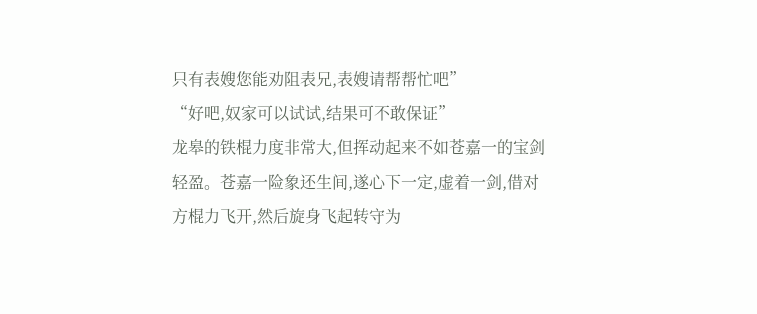只有表嫂您能劝阻表兄,表嫂请帮帮忙吧”
“好吧,奴家可以试试,结果可不敢保证”
龙皋的铁棍力度非常大,但挥动起来不如苍嘉一的宝剑轻盈。苍嘉一险象还生间,遂心下一定,虚着一剑,借对方棍力飞开,然后旋身飞起转守为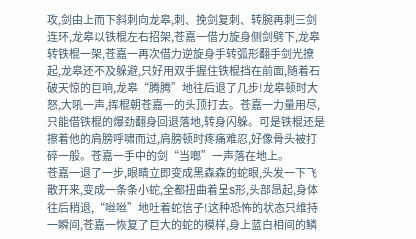攻,剑由上而下斜刺向龙皋,刺、挽剑复刺、转腕再刺三剑连环,龙皋以铁棍左右招架,苍嘉一借力旋身侧剑劈下,龙皋转铁棍一架,苍嘉一再次借力逆旋身手转弧形翻手剑光撩起,龙皋还不及躲避,只好用双手握住铁棍挡在前面,随着石破天惊的巨响,龙皋“腾腾”地往后退了几步!龙皋顿时大怒,大吼一声,挥棍朝苍嘉一的头顶打去。苍嘉一力量用尽,只能借铁棍的爆劲翻身回退落地,转身闪躲。可是铁棍还是擦着他的肩膀呼啸而过,肩膀顿时疼痛难忍,好像骨头被打碎一般。苍嘉一手中的剑“当啷”一声落在地上。
苍嘉一退了一步,眼睛立即变成黑森森的蛇眼,头发一下飞散开来,变成一条条小蛇,全都扭曲着呈S形,头部昂起,身体往后稍退,“咝咝”地吐着蛇信子!这种恐怖的状态只维持一瞬间,苍嘉一恢复了巨大的蛇的模样,身上蓝白相间的鳞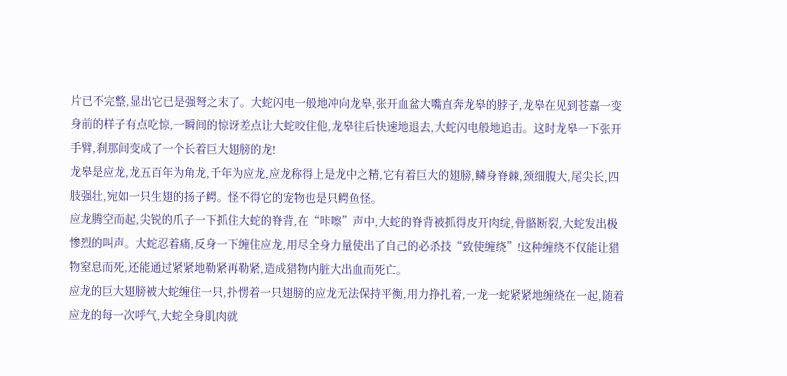片已不完整,显出它已是强弩之末了。大蛇闪电一般地冲向龙皋,张开血盆大嘴直奔龙皋的脖子,龙皋在见到苍嘉一变身前的样子有点吃惊,一瞬间的惊讶差点让大蛇咬住他,龙皋往后快速地退去,大蛇闪电般地追击。这时龙皋一下张开手臂,刹那间变成了一个长着巨大翅膀的龙!
龙皋是应龙,龙五百年为角龙,千年为应龙,应龙称得上是龙中之精,它有着巨大的翅膀,鳞身脊棘,颈细腹大,尾尖长,四肢强壮,宛如一只生翅的扬子鳄。怪不得它的宠物也是只鳄鱼怪。
应龙腾空而起,尖锐的爪子一下抓住大蛇的脊背,在“咔嚓”声中,大蛇的脊背被抓得皮开肉绽,骨骼断裂,大蛇发出极惨烈的叫声。大蛇忍着痛,反身一下缠住应龙,用尽全身力量使出了自己的必杀技“致使缠绕”!这种缠绕不仅能让猎物窒息而死,还能通过紧紧地勒紧再勒紧,造成猎物内脏大出血而死亡。
应龙的巨大翅膀被大蛇缠住一只,扑愣着一只翅膀的应龙无法保持平衡,用力挣扎着,一龙一蛇紧紧地缠绕在一起,随着应龙的每一次呼气,大蛇全身肌肉就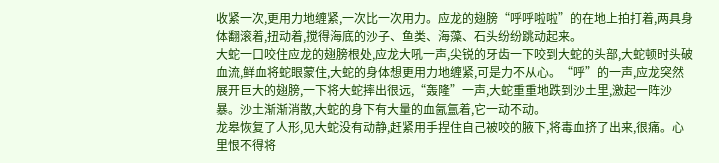收紧一次,更用力地缠紧,一次比一次用力。应龙的翅膀“呼呼啦啦”的在地上拍打着,两具身体翻滚着,扭动着,搅得海底的沙子、鱼类、海藻、石头纷纷跳动起来。
大蛇一口咬住应龙的翅膀根处,应龙大吼一声,尖锐的牙齿一下咬到大蛇的头部,大蛇顿时头破血流,鲜血将蛇眼蒙住,大蛇的身体想更用力地缠紧,可是力不从心。“呼”的一声,应龙突然展开巨大的翅膀,一下将大蛇摔出很远,“轰隆”一声,大蛇重重地跌到沙土里,激起一阵沙暴。沙土渐渐消散,大蛇的身下有大量的血氤氲着,它一动不动。
龙皋恢复了人形,见大蛇没有动静,赶紧用手捏住自己被咬的腋下,将毒血挤了出来,很痛。心里恨不得将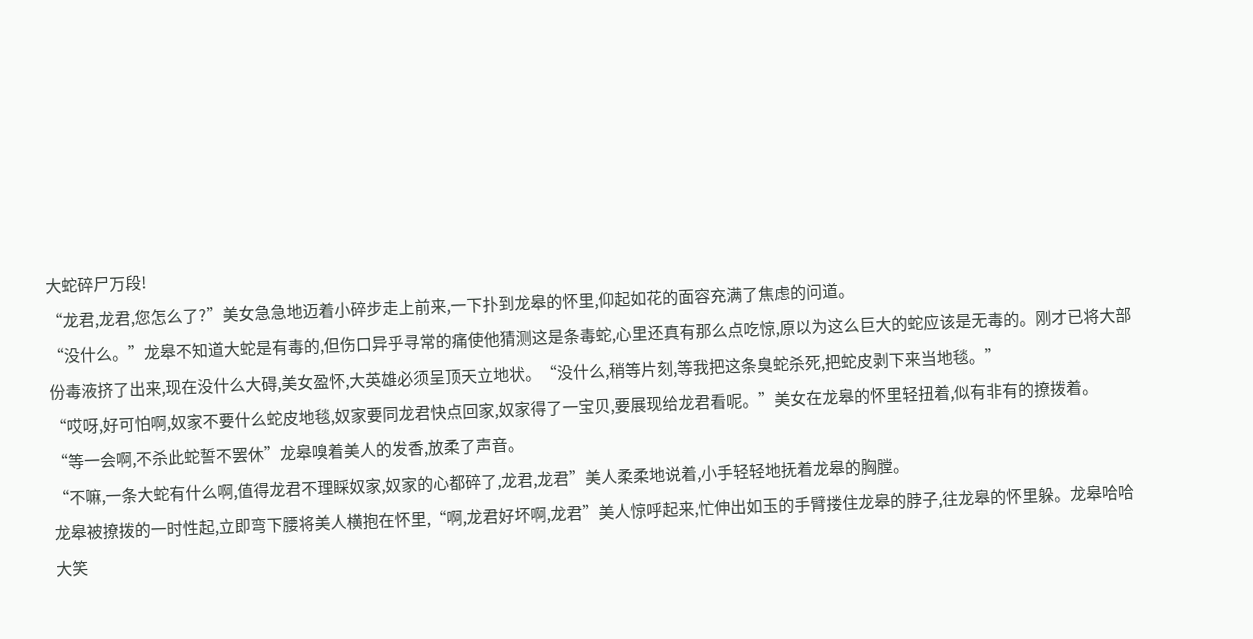大蛇碎尸万段!
“龙君,龙君,您怎么了?”美女急急地迈着小碎步走上前来,一下扑到龙皋的怀里,仰起如花的面容充满了焦虑的问道。
“没什么。”龙皋不知道大蛇是有毒的,但伤口异乎寻常的痛使他猜测这是条毒蛇,心里还真有那么点吃惊,原以为这么巨大的蛇应该是无毒的。刚才已将大部份毒液挤了出来,现在没什么大碍,美女盈怀,大英雄必须呈顶天立地状。“没什么,稍等片刻,等我把这条臭蛇杀死,把蛇皮剥下来当地毯。”
“哎呀,好可怕啊,奴家不要什么蛇皮地毯,奴家要同龙君快点回家,奴家得了一宝贝,要展现给龙君看呢。”美女在龙皋的怀里轻扭着,似有非有的撩拨着。
“等一会啊,不杀此蛇誓不罢休”龙皋嗅着美人的发香,放柔了声音。
“不嘛,一条大蛇有什么啊,值得龙君不理睬奴家,奴家的心都碎了,龙君,龙君”美人柔柔地说着,小手轻轻地抚着龙皋的胸膛。
龙皋被撩拨的一时性起,立即弯下腰将美人横抱在怀里,“啊,龙君好坏啊,龙君”美人惊呼起来,忙伸出如玉的手臂搂住龙皋的脖子,往龙皋的怀里躲。龙皋哈哈大笑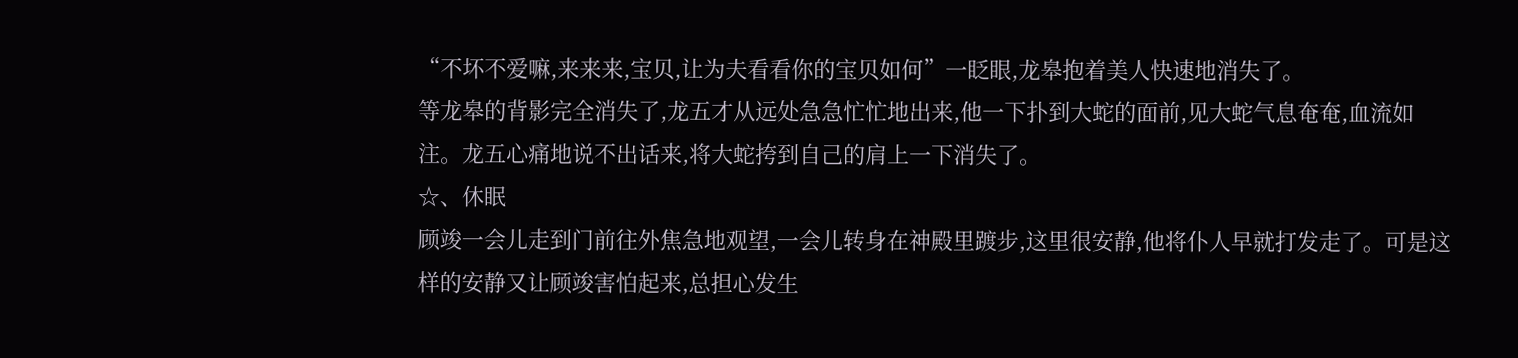“不坏不爱嘛,来来来,宝贝,让为夫看看你的宝贝如何”一眨眼,龙皋抱着美人快速地消失了。
等龙皋的背影完全消失了,龙五才从远处急急忙忙地出来,他一下扑到大蛇的面前,见大蛇气息奄奄,血流如注。龙五心痛地说不出话来,将大蛇挎到自己的肩上一下消失了。
☆、休眠
顾竣一会儿走到门前往外焦急地观望,一会儿转身在神殿里踱步,这里很安静,他将仆人早就打发走了。可是这样的安静又让顾竣害怕起来,总担心发生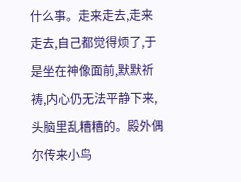什么事。走来走去,走来走去,自己都觉得烦了,于是坐在神像面前,默默祈祷,内心仍无法平静下来,头脑里乱糟糟的。殿外偶尔传来小鸟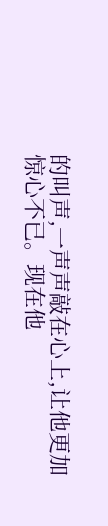的叫声,一声声敲在心上,让他更加惊心不已。现在他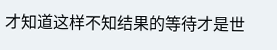才知道这样不知结果的等待才是世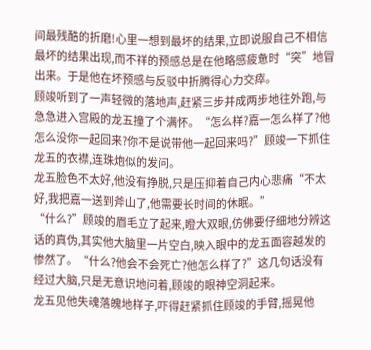间最残酷的折磨!心里一想到最坏的结果,立即说服自己不相信最坏的结果出现,而不祥的预感总是在他略感疲惫时“突”地冒出来。于是他在坏预感与反驳中折腾得心力交瘁。
顾竣听到了一声轻微的落地声,赶紧三步并成两步地往外跑,与急急进入宫殿的龙五撞了个满怀。“怎么样?嘉一怎么样了?他怎么没你一起回来?你不是说带他一起回来吗?”顾竣一下抓住龙五的衣襟,连珠炮似的发问。
龙五脸色不太好,他没有挣脱,只是压抑着自己内心悲痛“不太好,我把嘉一送到斧山了,他需要长时间的休眠。”
“什么?”顾竣的眉毛立了起来,瞪大双眼,仿佛要仔细地分辨这话的真伪,其实他大脑里一片空白,映入眼中的龙五面容越发的惨然了。“什么?他会不会死亡?他怎么样了?”这几句话没有经过大脑,只是无意识地问着,顾竣的眼神空洞起来。
龙五见他失魂落魄地样子,吓得赶紧抓住顾竣的手臂,摇晃他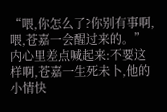“喂,你怎么了?你别有事啊,喂,苍嘉一会醒过来的。”内心里差点喊起来:不要这样啊,苍嘉一生死未卜,他的小情快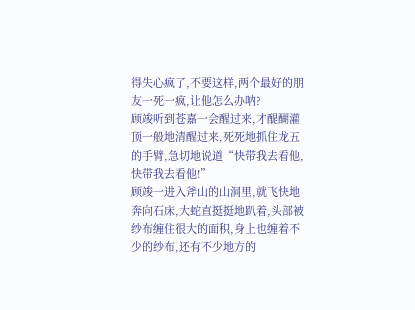得失心疯了,不要这样,两个最好的朋友一死一疯,让他怎么办呐?
顾竣听到苍嘉一会醒过来,才醍醐灌顶一般地清醒过来,死死地抓住龙五的手臂,急切地说道“快带我去看他,快带我去看他!”
顾竣一进入斧山的山洞里,就飞快地奔向石床,大蛇直挺挺地趴着,头部被纱布缠住很大的面积,身上也缠着不少的纱布,还有不少地方的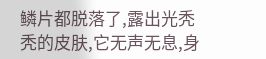鳞片都脱落了,露出光秃秃的皮肤,它无声无息,身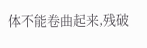体不能卷曲起来,残破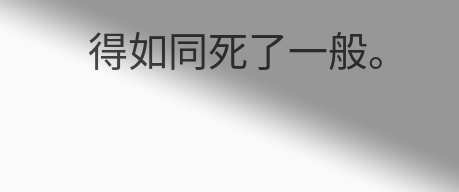得如同死了一般。